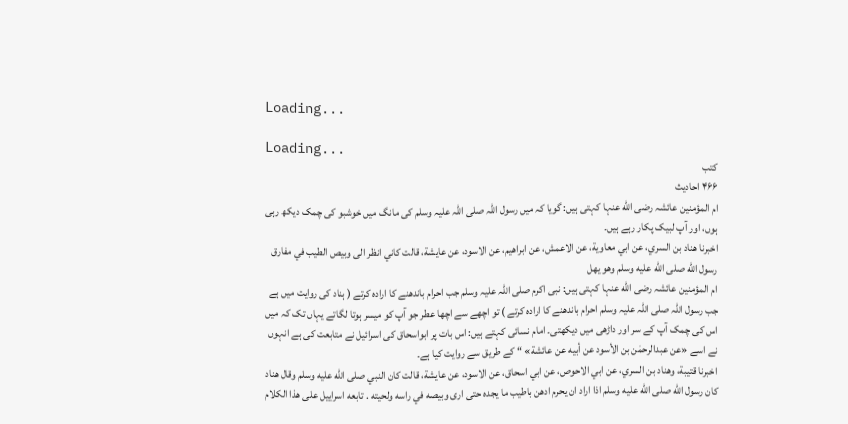Loading...

Loading...
کتب
۴۶۶ احادیث
ام المؤمنین عائشہ رضی الله عنہا کہتی ہیں: گویا کہ میں رسول اللہ صلی اللہ علیہ وسلم کی مانگ میں خوشبو کی چمک دیکھ رہی ہوں، اور آپ لبیک پکار رہے ہیں۔
اخبرنا هناد بن السري، عن ابي معاوية، عن الاعمش، عن ابراهيم، عن الاسود، عن عايشة، قالت كاني انظر الى وبيص الطيب في مفارق رسول الله صلى الله عليه وسلم وهو يهل
ام المؤمنین عائشہ رضی الله عنہا کہتی ہیں: نبی اکرم صلی اللہ علیہ وسلم جب احرام باندھنے کا ارادہ کرتے ( ہناد کی روایت میں ہے جب رسول اللہ صلی اللہ علیہ وسلم احرام باندھنے کا ارادہ کرتے ) تو اچھے سے اچھا عطر جو آپ کو میسر ہوتا لگاتے یہاں تک کہ میں اس کی چمک آپ کے سر اور داڑھی میں دیکھتی۔ امام نسائی کہتے ہیں: اس بات پر ابواسحاق کی اسرائیل نے متابعت کی ہے انہوں نے اسے «عن عبدالرحمٰن بن الأسود عن أبيه عن عائشة» “ کے طریق سے روایت کیا ہے۔
اخبرنا قتيبة، وهناد بن السري، عن ابي الاحوص، عن ابي اسحاق، عن الاسود، عن عايشة، قالت كان النبي صلى الله عليه وسلم وقال هناد كان رسول الله صلى الله عليه وسلم اذا اراد ان يحرم ادهن باطيب ما يجده حتى ارى وبيصه في راسه ولحيته . تابعه اسراييل على هذا الكلام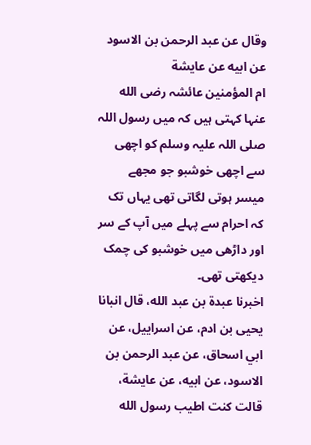وقال عن عبد الرحمن بن الاسود عن ابيه عن عايشة
ام المؤمنین عائشہ رضی الله عنہا کہتی ہیں کہ میں رسول اللہ صلی اللہ علیہ وسلم کو اچھی سے اچھی خوشبو جو مجھے میسر ہوتی لگاتی تھی یہاں تک کہ احرام سے پہلے میں آپ کے سر اور داڑھی میں خوشبو کی چمک دیکھتی تھی۔
اخبرنا عبدة بن عبد الله، قال انبانا يحيى بن ادم، عن اسراييل، عن ابي اسحاق، عن عبد الرحمن بن الاسود، عن ابيه، عن عايشة، قالت كنت اطيب رسول الله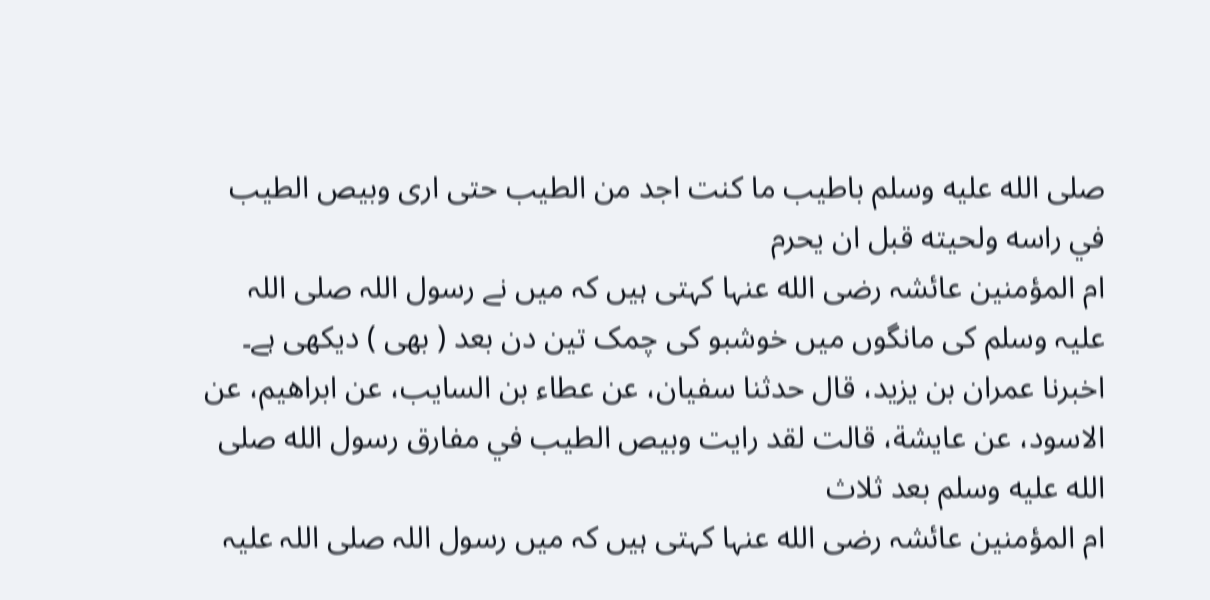صلى الله عليه وسلم باطيب ما كنت اجد من الطيب حتى ارى وبيص الطيب في راسه ولحيته قبل ان يحرم
ام المؤمنین عائشہ رضی الله عنہا کہتی ہیں کہ میں نے رسول اللہ صلی اللہ علیہ وسلم کی مانگوں میں خوشبو کی چمک تین دن بعد ( بھی ) دیکھی ہے۔
اخبرنا عمران بن يزيد، قال حدثنا سفيان، عن عطاء بن السايب، عن ابراهيم، عن الاسود، عن عايشة، قالت لقد رايت وبيص الطيب في مفارق رسول الله صلى الله عليه وسلم بعد ثلاث
ام المؤمنین عائشہ رضی الله عنہا کہتی ہیں کہ میں رسول اللہ صلی اللہ علیہ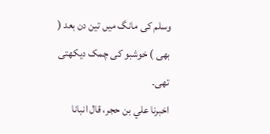وسلم کی مانگ میں تین دن بعد ( بھی ) خوشبو کی چمک دیکھتی تھی۔
اخبرنا علي بن حجر، قال انبانا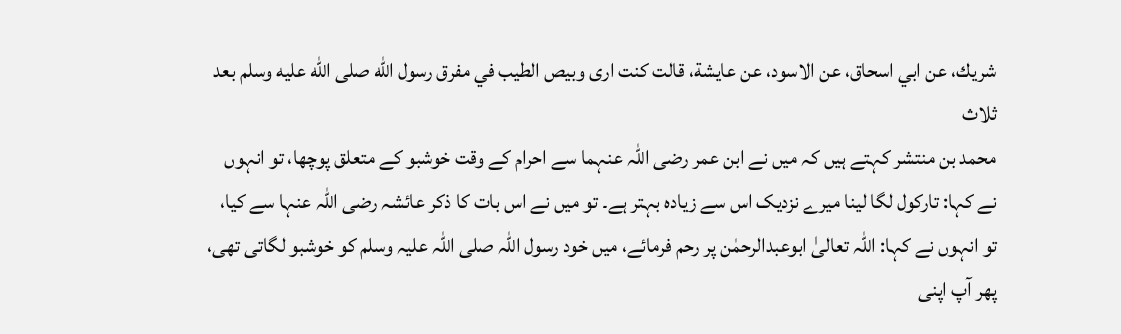شريك، عن ابي اسحاق، عن الاسود، عن عايشة، قالت كنت ارى وبيص الطيب في مفرق رسول الله صلى الله عليه وسلم بعد ثلاث
محمد بن منتشر کہتے ہیں کہ میں نے ابن عمر رضی اللہ عنہما سے احرام کے وقت خوشبو کے متعلق پوچھا، تو انہوں نے کہا: تارکول لگا لینا میرے نزدیک اس سے زیادہ بہتر ہے۔ تو میں نے اس بات کا ذکر عائشہ رضی اللہ عنہا سے کیا، تو انہوں نے کہا: اللہ تعالیٰ ابوعبدالرحمٰن پر رحم فرمائے، میں خود رسول اللہ صلی اللہ علیہ وسلم کو خوشبو لگاتی تھی، پھر آپ اپنی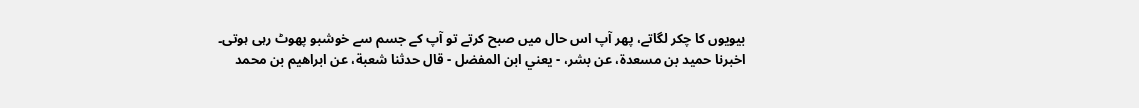بیویوں کا چکر لگاتے، پھر آپ اس حال میں صبح کرتے تو آپ کے جسم سے خوشبو پھوٹ رہی ہوتی۔
اخبرنا حميد بن مسعدة، عن بشر، - يعني ابن المفضل - قال حدثنا شعبة، عن ابراهيم بن محمد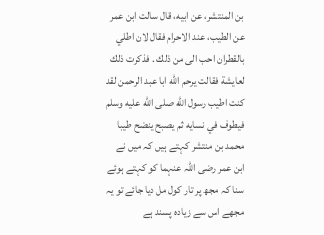بن المنتشر، عن ابيه، قال سالت ابن عمر عن الطيب، عند الاحرام فقال لان اطلي بالقطران احب الى من ذلك . فذكرت ذلك لعايشة فقالت يرحم الله ابا عبد الرحمن لقد كنت اطيب رسول الله صلى الله عليه وسلم فيطوف في نسايه ثم يصبح ينضح طيبا
محمد بن منتشر کہتے ہیں کہ میں نے ابن عمر رضی اللہ عنہما کو کہتے ہوئے سنا کہ مجھ پر تار کول مل دیا جائے تو یہ مجھے اس سے زیادہ پسند ہے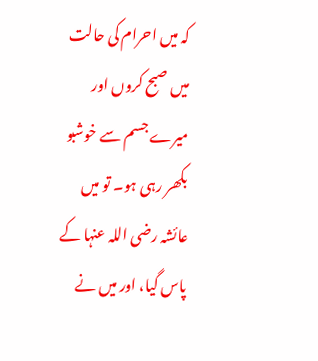کہ میں احرام کی حالت میں صبح کروں اور میرے جسم سے خوشبو بکھر رہی ہو۔ تو میں عائشہ رضی اللہ عنہا کے پاس گیا، اور میں نے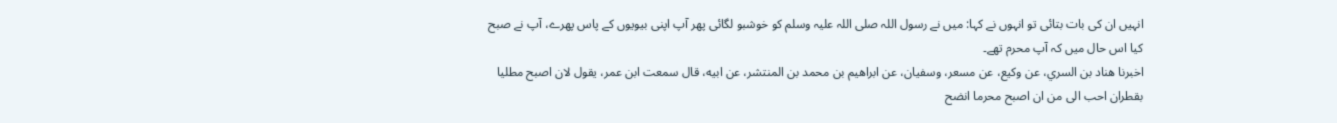انہیں ان کی بات بتائی تو انہوں نے کہا: میں نے رسول اللہ صلی اللہ علیہ وسلم کو خوشبو لگائی پھر آپ اپنی بیویوں کے پاس پھرے، آپ نے صبح کیا اس حال میں کہ آپ محرم تھے۔
اخبرنا هناد بن السري، عن وكيع، عن مسعر، وسفيان، عن ابراهيم بن محمد بن المنتشر، عن ابيه، قال سمعت ابن عمر، يقول لان اصبح مطليا بقطران احب الى من ان اصبح محرما انضح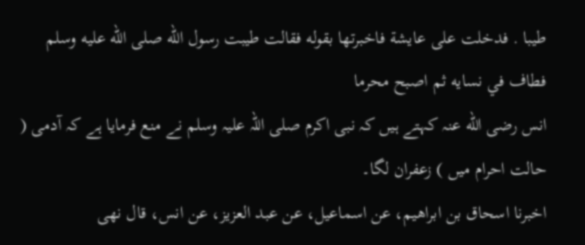طيبا . فدخلت على عايشة فاخبرتها بقوله فقالت طيبت رسول الله صلى الله عليه وسلم فطاف في نسايه ثم اصبح محرما
انس رضی الله عنہ کہتے ہیں کہ نبی اکرم صلی اللہ علیہ وسلم نے منع فرمایا ہے کہ آدمی ( حالت احرام میں ) زعفران لگا۔
اخبرنا اسحاق بن ابراهيم، عن اسماعيل، عن عبد العزيز، عن انس، قال نهى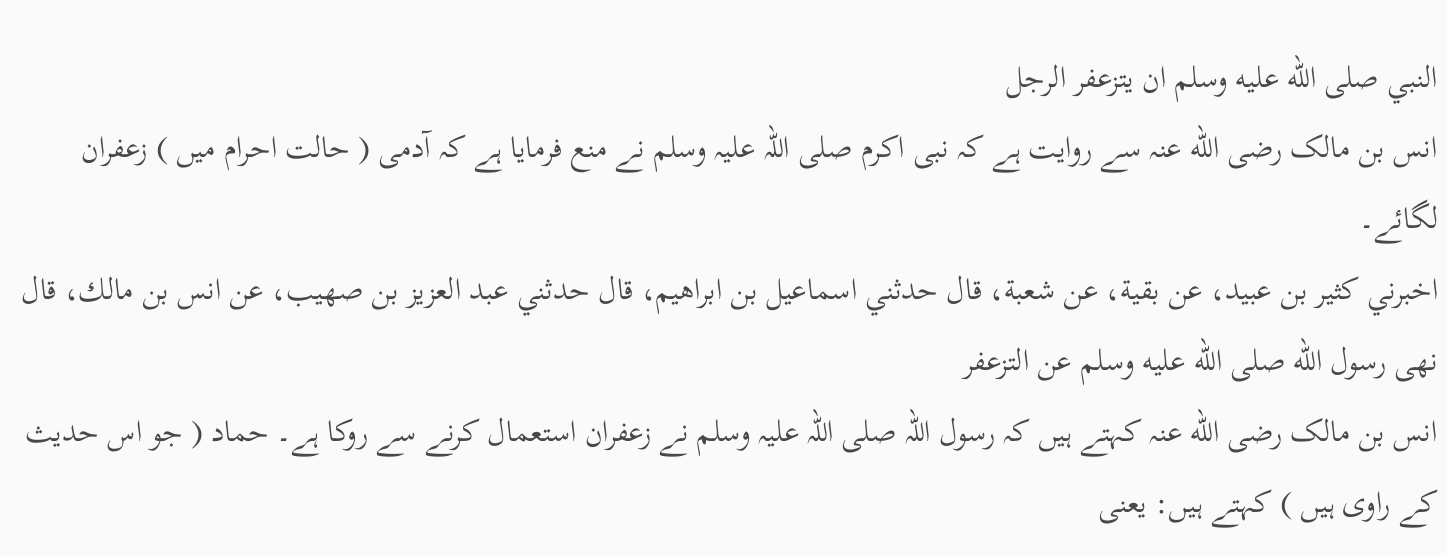النبي صلى الله عليه وسلم ان يتزعفر الرجل
انس بن مالک رضی الله عنہ سے روایت ہے کہ نبی اکرم صلی اللہ علیہ وسلم نے منع فرمایا ہے کہ آدمی ( حالت احرام میں ) زعفران لگائے۔
اخبرني كثير بن عبيد، عن بقية، عن شعبة، قال حدثني اسماعيل بن ابراهيم، قال حدثني عبد العزيز بن صهيب، عن انس بن مالك، قال نهى رسول الله صلى الله عليه وسلم عن التزعفر
انس بن مالک رضی الله عنہ کہتے ہیں کہ رسول اللہ صلی اللہ علیہ وسلم نے زعفران استعمال کرنے سے روکا ہے۔ حماد ( جو اس حدیث کے راوی ہیں ) کہتے ہیں: یعنی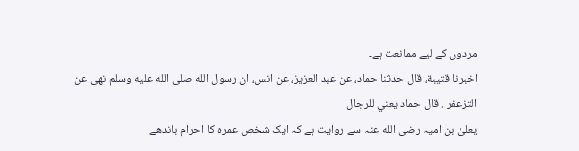مردوں کے لیے ممانعت ہے۔
اخبرنا قتيبة، قال حدثنا حماد، عن عبد العزيز، عن انس، ان رسول الله صلى الله عليه وسلم نهى عن التزعفر . قال حماد يعني للرجال
یعلیٰ بن امیہ رضی الله عنہ سے روایت ہے کہ ایک شخص عمرہ کا احرام باندھے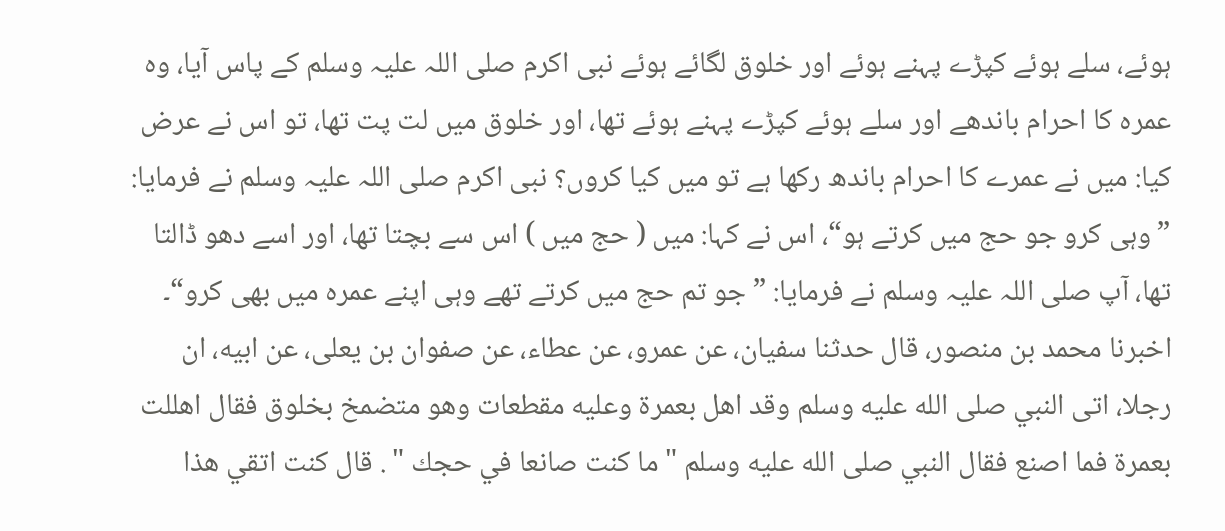ہوئے، سلے ہوئے کپڑے پہنے ہوئے اور خلوق لگائے ہوئے نبی اکرم صلی اللہ علیہ وسلم کے پاس آیا، وہ عمرہ کا احرام باندھے اور سلے ہوئے کپڑے پہنے ہوئے تھا، اور خلوق میں لت پت تھا، تو اس نے عرض کیا: میں نے عمرے کا احرام باندھ رکھا ہے تو میں کیا کروں؟ نبی اکرم صلی اللہ علیہ وسلم نے فرمایا: ”وہی کرو جو حج میں کرتے ہو“، اس نے کہا: میں ( حج میں ) اس سے بچتا تھا، اور اسے دھو ڈالتا تھا، آپ صلی اللہ علیہ وسلم نے فرمایا: ”جو تم حج میں کرتے تھے وہی اپنے عمرہ میں بھی کرو“۔
اخبرنا محمد بن منصور، قال حدثنا سفيان، عن عمرو، عن عطاء، عن صفوان بن يعلى، عن ابيه، ان رجلا، اتى النبي صلى الله عليه وسلم وقد اهل بعمرة وعليه مقطعات وهو متضمخ بخلوق فقال اهللت بعمرة فما اصنع فقال النبي صلى الله عليه وسلم " ما كنت صانعا في حجك " . قال كنت اتقي هذا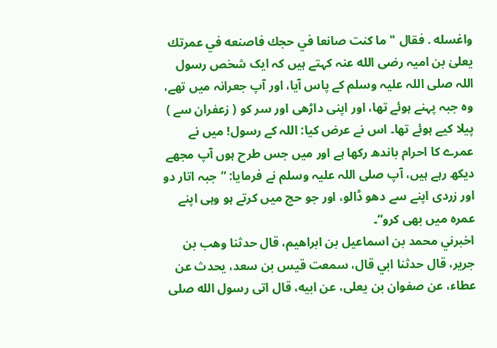واغسله . فقال " ما كنت صانعا في حجك فاصنعه في عمرتك
یعلیٰ بن امیہ رضی الله عنہ کہتے ہیں کہ ایک شخص رسول اللہ صلی اللہ علیہ وسلم کے پاس آیا، اور آپ جعرانہ میں تھے، وہ جبہ پہنے ہوئے تھا، اور اپنی داڑھی اور سر کو ( زعفران سے ) پیلا کیے ہوئے تھا۔ اس نے عرض کیا: اللہ کے رسول! میں نے عمرے کا احرام باندھ رکھا ہے اور میں جس طرح ہوں آپ مجھے دیکھ رہے ہیں، آپ صلی اللہ علیہ وسلم نے فرمایا: ”جبہ اتار دو اور زردی اپنے سے دھو ڈالو، اور جو حج میں کرتے ہو وہی اپنے عمرہ میں بھی کرو“۔
اخبرني محمد بن اسماعيل بن ابراهيم، قال حدثنا وهب بن جرير، قال حدثنا ابي قال، سمعت قيس بن سعد، يحدث عن عطاء، عن صفوان بن يعلى، عن ابيه، قال اتى رسول الله صلى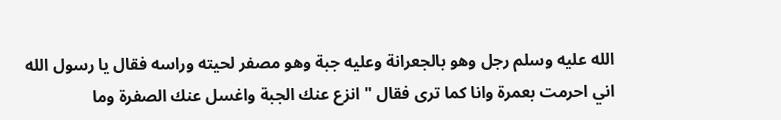الله عليه وسلم رجل وهو بالجعرانة وعليه جبة وهو مصفر لحيته وراسه فقال يا رسول الله اني احرمت بعمرة وانا كما ترى فقال " انزع عنك الجبة واغسل عنك الصفرة وما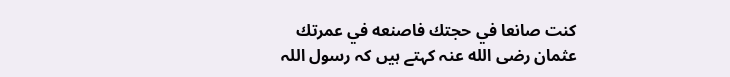كنت صانعا في حجتك فاصنعه في عمرتك
عثمان رضی الله عنہ کہتے ہیں کہ رسول اللہ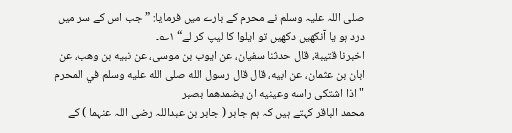صلی اللہ علیہ وسلم نے محرم کے بارے میں فرمایا: ”جب اس کے سر میں درد ہو یا آنکھیں دکھیں تو ایلوا کا لیپ کر لے“ ۱؎۔
اخبرنا قتيبة، قال حدثنا سفيان، عن ايوب بن موسى، عن نبيه بن وهب، عن ابان بن عثمان، عن ابيه، قال قال رسول الله صلى الله عليه وسلم في المحرم " اذا اشتكى راسه وعينيه ان يضمدهما بصبر
محمد الباقر کہتے ہیں کہ ہم جابر ( جابر بن عبداللہ رضی اللہ عنہما ) کے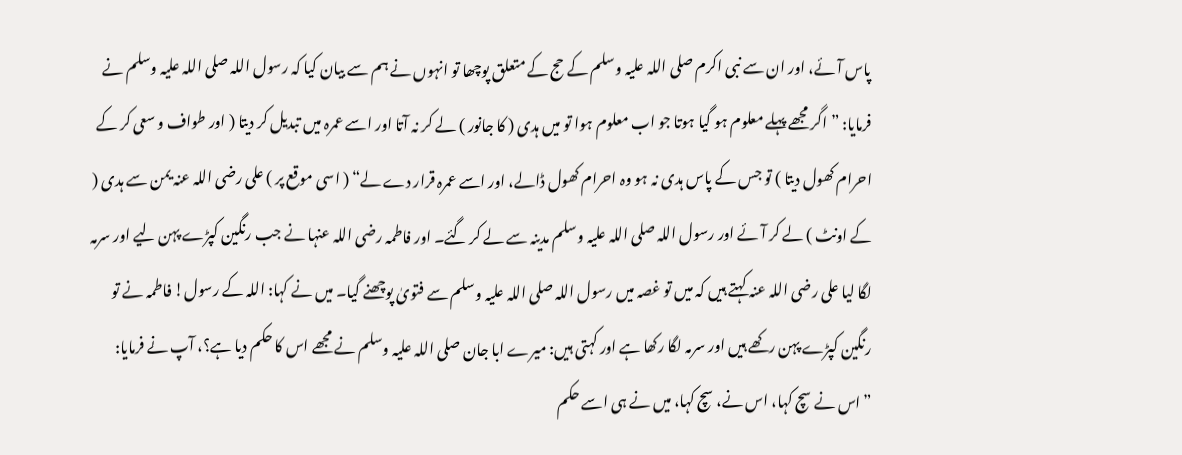پاس آئے، اور ان سے نبی اکرم صلی اللہ علیہ وسلم کے حج کے متعلق پوچھا تو انہوں نے ہم سے بیان کیا کہ رسول اللہ صلی اللہ علیہ وسلم نے فرمایا: ”اگر مجھے پہلے معلوم ہو گیا ہوتا جو اب معلوم ہوا تو میں ہدی ( کا جانور ) لے کر نہ آتا اور اسے عمرہ میں تبدیل کر دیتا ( اور طواف و سعی کر کے احرام کھول دیتا ) تو جس کے پاس ہدی نہ ہو وہ احرام کھول ڈالے، اور اسے عمرہ قرار دے لے“ ( اسی موقع پر ) علی رضی اللہ عنہ یمن سے ہدی ( کے اونٹ ) لے کر آئے اور رسول اللہ صلی اللہ علیہ وسلم مدینہ سے لے کر گئے۔ اور فاطمہ رضی اللہ عنہا نے جب رنگین کپڑے پہن لیے اور سرمہ لگا لیا علی رضی اللہ عنہ کہتے ہیں کہ میں تو غصہ میں رسول اللہ صلی اللہ علیہ وسلم سے فتویٰ پوچھنے گیا۔ میں نے کہا: اللہ کے رسول! فاطمہ نے تو رنگین کپڑے پہن رکھے ہیں اور سرمہ لگا رکھا ہے اور کہتی ہیں: میرے ابا جان صلی اللہ علیہ وسلم نے مجھے اس کا حکم دیا ہے؟، آپ نے فرمایا: ”اس نے سچ کہا، اس نے، سچ کہا، میں نے ہی اسے حکم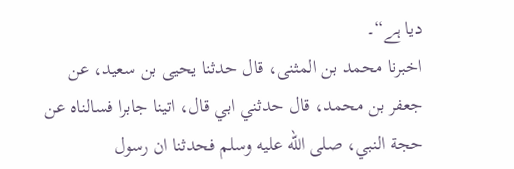دیا ہے“۔
اخبرنا محمد بن المثنى، قال حدثنا يحيى بن سعيد، عن جعفر بن محمد، قال حدثني ابي قال، اتينا جابرا فسالناه عن حجة النبي، صلى الله عليه وسلم فحدثنا ان رسول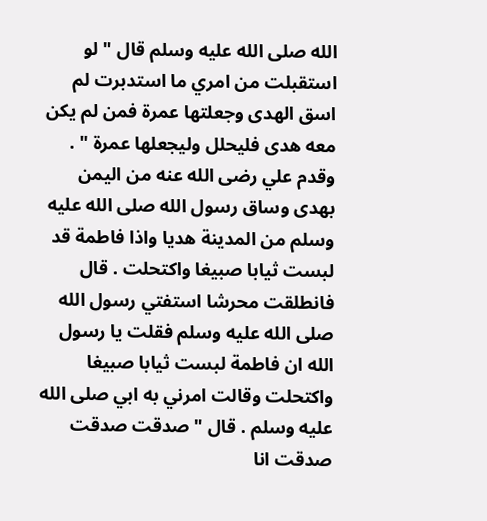الله صلى الله عليه وسلم قال " لو استقبلت من امري ما استدبرت لم اسق الهدى وجعلتها عمرة فمن لم يكن معه هدى فليحلل وليجعلها عمرة " . وقدم علي رضى الله عنه من اليمن بهدى وساق رسول الله صلى الله عليه وسلم من المدينة هديا واذا فاطمة قد لبست ثيابا صبيغا واكتحلت . قال فانطلقت محرشا استفتي رسول الله صلى الله عليه وسلم فقلت يا رسول الله ان فاطمة لبست ثيابا صبيغا واكتحلت وقالت امرني به ابي صلى الله عليه وسلم . قال " صدقت صدقت صدقت انا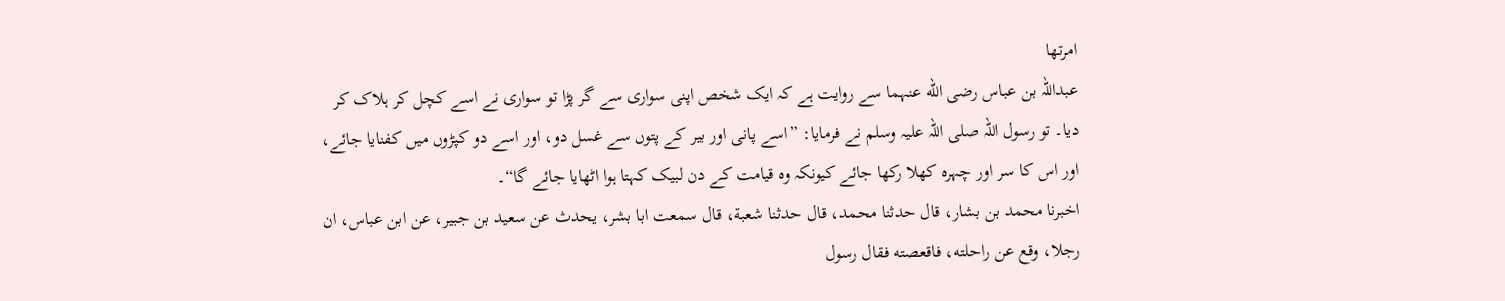امرتها
عبداللہ بن عباس رضی الله عنہما سے روایت ہے کہ ایک شخص اپنی سواری سے گر پڑا تو سواری نے اسے کچل کر ہلاک کر دیا۔ تو رسول اللہ صلی اللہ علیہ وسلم نے فرمایا: ”اسے پانی اور بیر کے پتوں سے غسل دو، اور اسے دو کپڑوں میں کفنایا جائے، اور اس کا سر اور چہرہ کھلا رکھا جائے کیونکہ وہ قیامت کے دن لبیک کہتا ہوا اٹھایا جائے گا“۔
اخبرنا محمد بن بشار، قال حدثنا محمد، قال حدثنا شعبة، قال سمعت ابا بشر، يحدث عن سعيد بن جبير، عن ابن عباس، ان رجلا، وقع عن راحلته، فاقعصته فقال رسول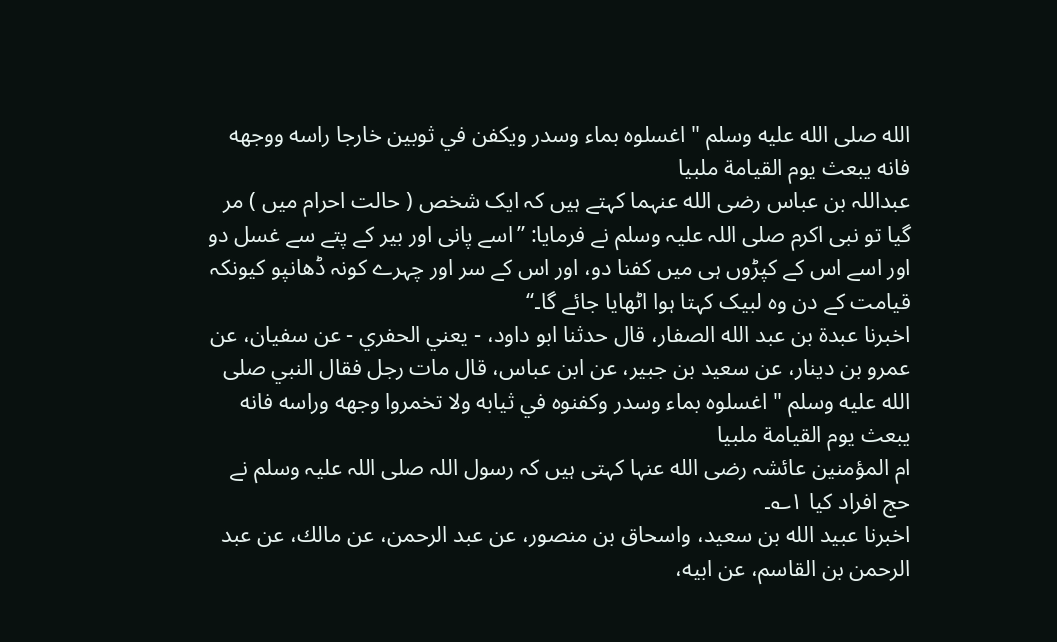الله صلى الله عليه وسلم " اغسلوه بماء وسدر ويكفن في ثوبين خارجا راسه ووجهه فانه يبعث يوم القيامة ملبيا
عبداللہ بن عباس رضی الله عنہما کہتے ہیں کہ ایک شخص ( حالت احرام میں ) مر گیا تو نبی اکرم صلی اللہ علیہ وسلم نے فرمایا: ”اسے پانی اور بیر کے پتے سے غسل دو اور اسے اس کے کپڑوں ہی میں کفنا دو، اور اس کے سر اور چہرے کونہ ڈھانپو کیونکہ قیامت کے دن وہ لبیک کہتا ہوا اٹھایا جائے گا۔“
اخبرنا عبدة بن عبد الله الصفار، قال حدثنا ابو داود، - يعني الحفري - عن سفيان، عن عمرو بن دينار، عن سعيد بن جبير، عن ابن عباس، قال مات رجل فقال النبي صلى الله عليه وسلم " اغسلوه بماء وسدر وكفنوه في ثيابه ولا تخمروا وجهه وراسه فانه يبعث يوم القيامة ملبيا
ام المؤمنین عائشہ رضی الله عنہا کہتی ہیں کہ رسول اللہ صلی اللہ علیہ وسلم نے حج افراد کیا ۱؎۔
اخبرنا عبيد الله بن سعيد، واسحاق بن منصور، عن عبد الرحمن، عن مالك، عن عبد الرحمن بن القاسم، عن ابيه،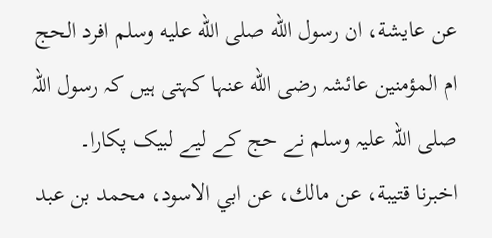عن عايشة، ان رسول الله صلى الله عليه وسلم افرد الحج
ام المؤمنین عائشہ رضی الله عنہا کہتی ہیں کہ رسول اللہ صلی اللہ علیہ وسلم نے حج کے لیے لبیک پکارا۔
اخبرنا قتيبة، عن مالك، عن ابي الاسود، محمد بن عبد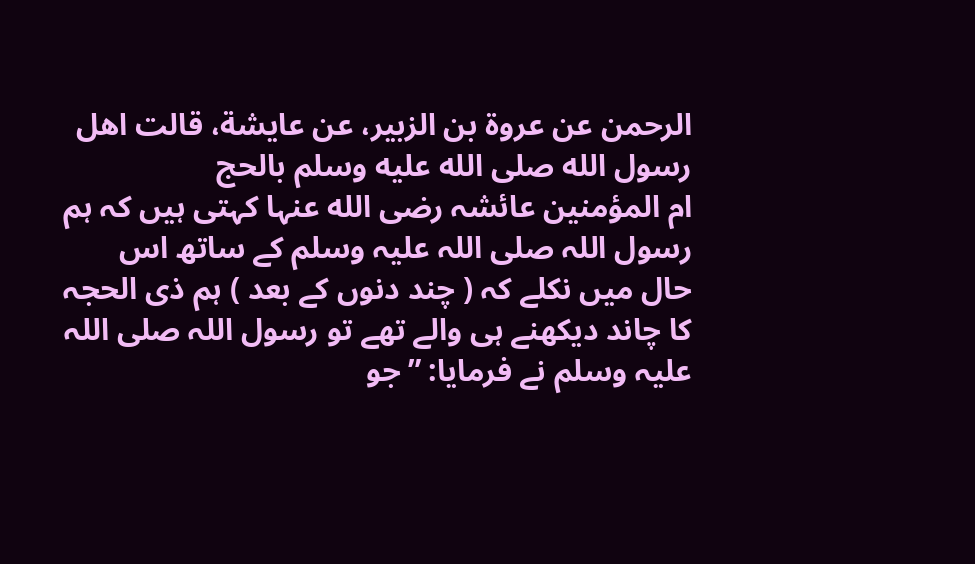الرحمن عن عروة بن الزبير، عن عايشة، قالت اهل رسول الله صلى الله عليه وسلم بالحج
ام المؤمنین عائشہ رضی الله عنہا کہتی ہیں کہ ہم رسول اللہ صلی اللہ علیہ وسلم کے ساتھ اس حال میں نکلے کہ ( چند دنوں کے بعد ) ہم ذی الحجہ کا چاند دیکھنے ہی والے تھے تو رسول اللہ صلی اللہ علیہ وسلم نے فرمایا: ”جو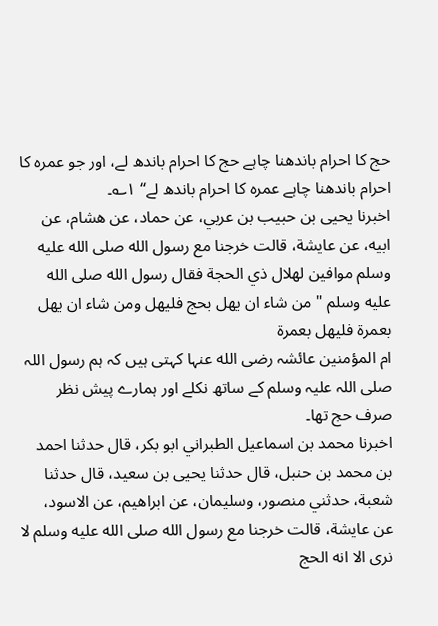حج کا احرام باندھنا چاہے حج کا احرام باندھ لے، اور جو عمرہ کا احرام باندھنا چاہے عمرہ کا احرام باندھ لے“ ۱؎۔
اخبرنا يحيى بن حبيب بن عربي، عن حماد، عن هشام، عن ابيه، عن عايشة، قالت خرجنا مع رسول الله صلى الله عليه وسلم موافين لهلال ذي الحجة فقال رسول الله صلى الله عليه وسلم " من شاء ان يهل بحج فليهل ومن شاء ان يهل بعمرة فليهل بعمرة
ام المؤمنین عائشہ رضی الله عنہا کہتی ہیں کہ ہم رسول اللہ صلی اللہ علیہ وسلم کے ساتھ نکلے اور ہمارے پیش نظر صرف حج تھا۔
اخبرنا محمد بن اسماعيل الطبراني ابو بكر، قال حدثنا احمد بن محمد بن حنبل، قال حدثنا يحيى بن سعيد، قال حدثنا شعبة، حدثني منصور، وسليمان، عن ابراهيم، عن الاسود، عن عايشة، قالت خرجنا مع رسول الله صلى الله عليه وسلم لا نرى الا انه الحج